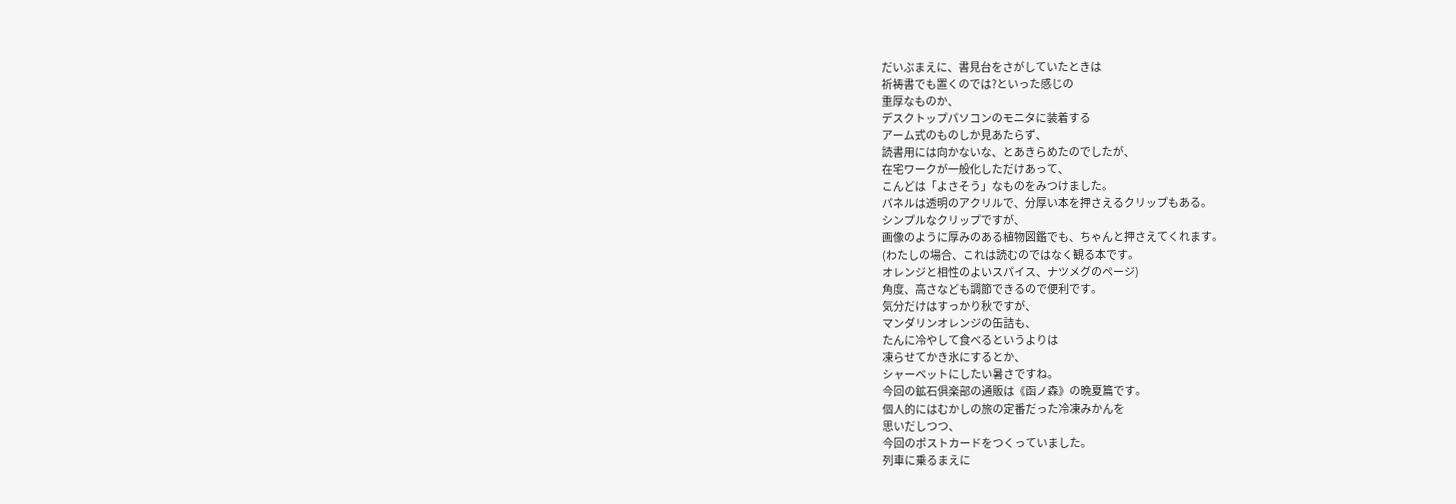だいぶまえに、書見台をさがしていたときは
祈祷書でも置くのでは?といった感じの
重厚なものか、
デスクトップパソコンのモニタに装着する
アーム式のものしか見あたらず、
読書用には向かないな、とあきらめたのでしたが、
在宅ワークが一般化しただけあって、
こんどは「よさそう」なものをみつけました。
パネルは透明のアクリルで、分厚い本を押さえるクリップもある。
シンプルなクリップですが、
画像のように厚みのある植物図鑑でも、ちゃんと押さえてくれます。
(わたしの場合、これは読むのではなく観る本です。
オレンジと相性のよいスパイス、ナツメグのページ)
角度、高さなども調節できるので便利です。
気分だけはすっかり秋ですが、
マンダリンオレンジの缶詰も、
たんに冷やして食べるというよりは
凍らせてかき氷にするとか、
シャーベットにしたい暑さですね。
今回の鉱石俱楽部の通販は《函ノ森》の晩夏篇です。
個人的にはむかしの旅の定番だった冷凍みかんを
思いだしつつ、
今回のポストカードをつくっていました。
列車に乗るまえに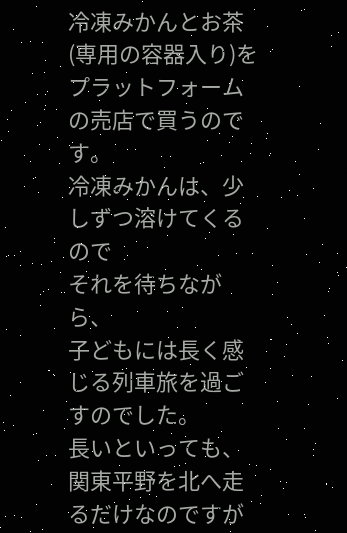冷凍みかんとお茶(専用の容器入り)を
プラットフォームの売店で買うのです。
冷凍みかんは、少しずつ溶けてくるので
それを待ちながら、
子どもには長く感じる列車旅を過ごすのでした。
長いといっても、関東平野を北へ走るだけなのですが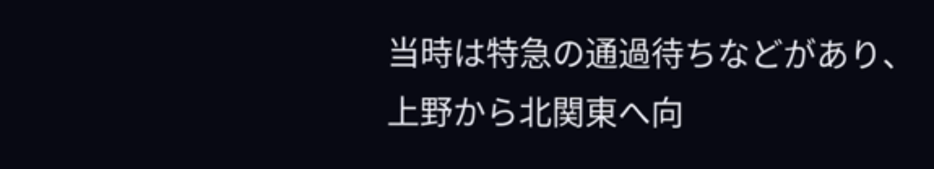当時は特急の通過待ちなどがあり、
上野から北関東へ向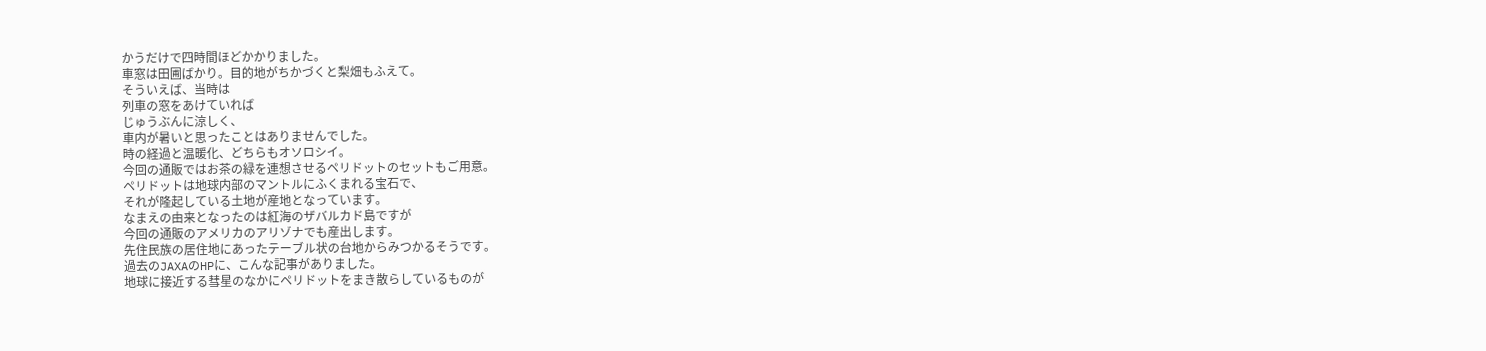かうだけで四時間ほどかかりました。
車窓は田圃ばかり。目的地がちかづくと梨畑もふえて。
そういえば、当時は
列車の窓をあけていれば
じゅうぶんに涼しく、
車内が暑いと思ったことはありませんでした。
時の経過と温暖化、どちらもオソロシイ。
今回の通販ではお茶の緑を連想させるペリドットのセットもご用意。
ペリドットは地球内部のマントルにふくまれる宝石で、
それが隆起している土地が産地となっています。
なまえの由来となったのは紅海のザバルカド島ですが
今回の通販のアメリカのアリゾナでも産出します。
先住民族の居住地にあったテーブル状の台地からみつかるそうです。
過去のJAXAのHPに、こんな記事がありました。
地球に接近する彗星のなかにペリドットをまき散らしているものが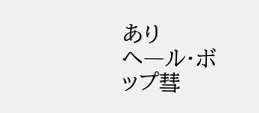あり
へ―ル・ボップ彗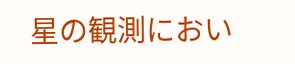星の観測におい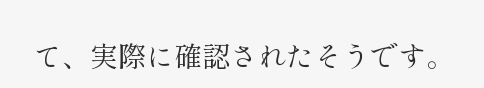て、実際に確認されたそうです。